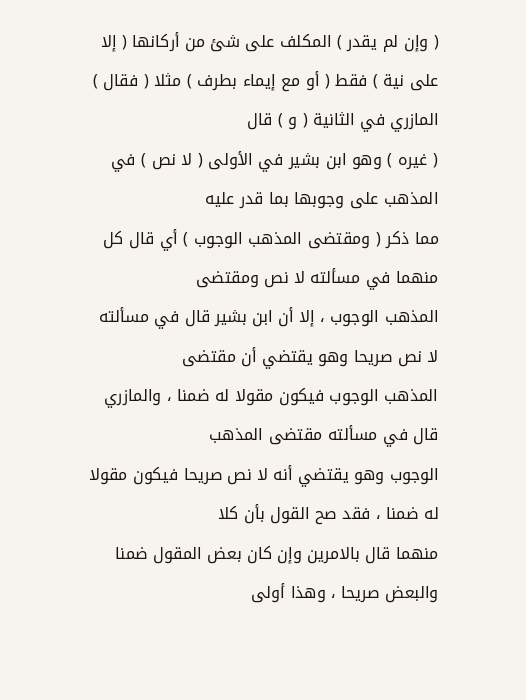( وإن لم يقدر ) المكلف على شئ من أركانها ( إلا
على نية ) فقط ( أو مع إيماء بطرف ) مثلا ( فقال ) المازري في الثانية ( و ) قال
( غيره ) وهو ابن بشير في الأولى ( لا نص ) في المذهب على وجوبها بما قدر عليه
مما ذكر ( ومقتضى المذهب الوجوب ) أي قال كل منهما في مسألته لا نص ومقتضى
المذهب الوجوب ، إلا أن ابن بشير قال في مسألته لا نص صريحا وهو يقتضي أن مقتضى
المذهب الوجوب فيكون مقولا له ضمنا ، والمازري قال في مسألته مقتضى المذهب
الوجوب وهو يقتضي أنه لا نص صريحا فيكون مقولا له ضمنا ، فقد صح القول بأن كلا
منهما قال بالامرين وإن كان بعض المقول ضمنا والبعض صريحا ، وهذا أولى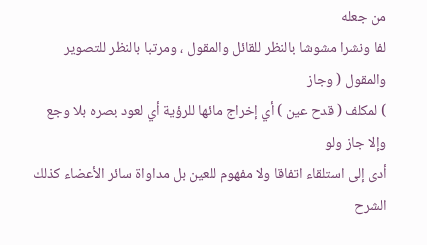من جعله
لفا ونشرا مشوشا بالنظر للقائل والمقول ، ومرتبا بالنظر للتصوير والمقول ( وجاز
) لمكلف ( قدح عين ) أي إخراج مائها للرؤية أي لعود بصره بلا وجع وإلا جاز ولو
أدى إلى استلقاء اتفاقا ولا مفهوم للعين بل مداواة سائر الأعضاء كذلك
الشرح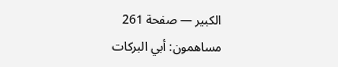الكبير — صفحة 261
مساهمون: أبي البركات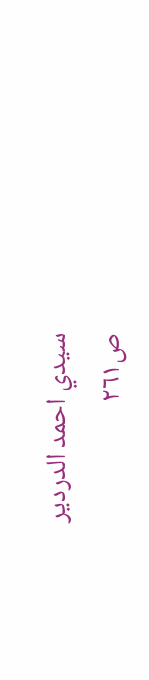سيدي احمد الدردير
ص٢٦١